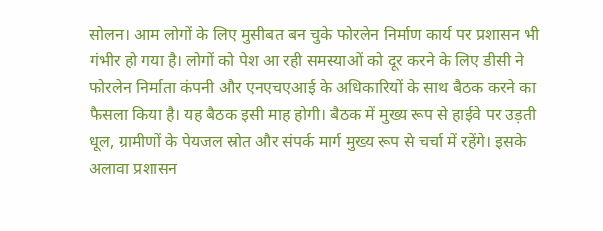सोलन। आम लोगों के लिए मुसीबत बन चुके फोरलेन निर्माण कार्य पर प्रशासन भी गंभीर हो गया है। लोगों को पेश आ रही समस्याओं को दूर करने के लिए डीसी ने फोरलेन निर्माता कंपनी और एनएचएआई के अधिकारियों के साथ बैठक करने का फैसला किया है। यह बैठक इसी माह होगी। बैठक में मुख्य रूप से हाईवे पर उड़ती धूल, ग्रामीणों के पेयजल स्रोत और संपर्क मार्ग मुख्य रूप से चर्चा में रहेंगे। इसके अलावा प्रशासन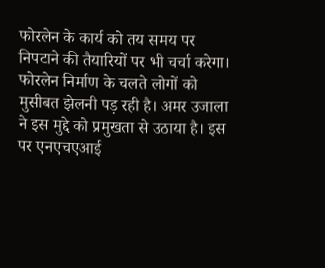फोरलेन के कार्य को तय समय पर निपटाने की तैयारियों पर भी चर्चा करेगा।
फोरलेन निर्माण के चलते लोगों को मुसीबत झेलनी पड़ रही है। अमर उजाला ने इस मुद्दे को प्रमुखता से उठाया है। इस पर एनएचएआई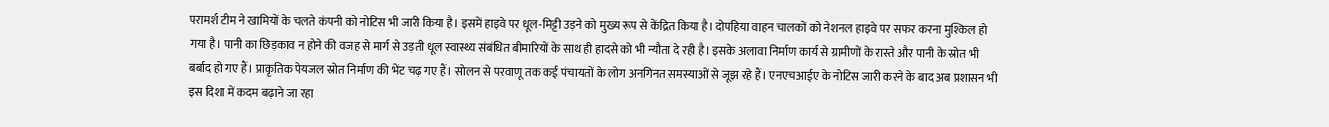परामर्श टीम ने खामियों के चलते कंपनी को नोटिस भी जारी किया है। इसमें हाइवे पर धूल-मिट्टी उड़ने को मुख्य रूप से केंद्रित किया है। दोपहिया वाहन चालकों को नेशनल हाइवे पर सफर करना मुश्किल हो गया है। पानी का छिड़काव न होने की वजह से मार्ग से उड़ती धूल स्वास्थ्य संबंधित बीमारियों के साथ ही हादसे को भी न्यौता दे रही है। इसके अलावा निर्माण कार्य से ग्रामीणों के रास्ते और पानी के स्रोत भी बर्बाद हो गए हैं। प्राकृतिक पेयजल स्रोत निर्माण की भेंट चढ़ गए हैं। सोलन से परवाणू तक कई पंचायतों के लोग अनगिनत समस्याओं से जूझ रहे हैं। एनएचआईए के नोटिस जारी करने के बाद अब प्रशासन भी इस दिशा में कदम बढ़ाने जा रहा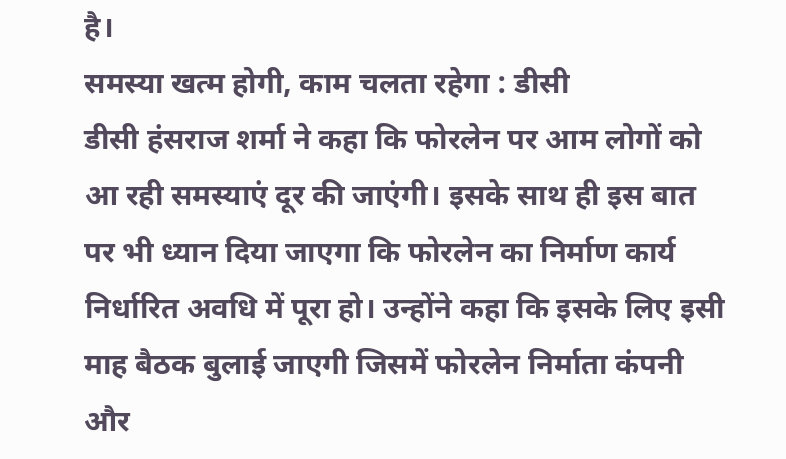है।
समस्या खत्म होगी, काम चलता रहेगा : डीसी
डीसी हंसराज शर्मा ने कहा कि फोरलेन पर आम लोगों को आ रही समस्याएं दूर की जाएंगी। इसके साथ ही इस बात पर भी ध्यान दिया जाएगा कि फोरलेन का निर्माण कार्य निर्धारित अवधि में पूरा हो। उन्होंने कहा कि इसके लिए इसी माह बैठक बुलाई जाएगी जिसमें फोरलेन निर्माता कंपनी और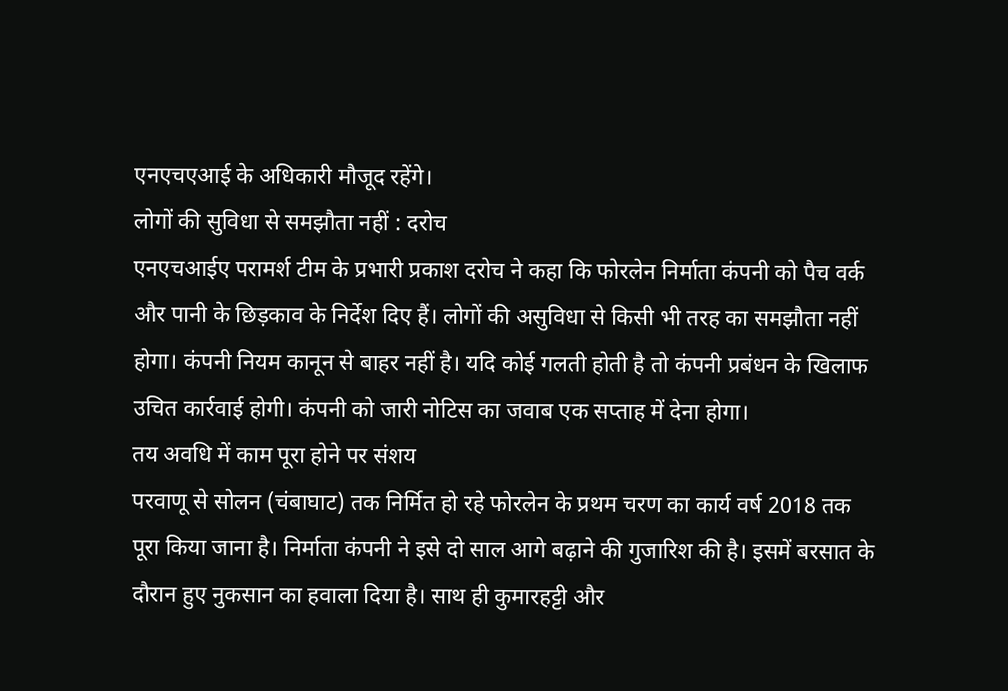एनएचएआई के अधिकारी मौजूद रहेंगे।
लोगों की सुविधा से समझौता नहीं : दरोच
एनएचआईए परामर्श टीम के प्रभारी प्रकाश दरोच ने कहा कि फोरलेन निर्माता कंपनी को पैच वर्क और पानी के छिड़काव के निर्देश दिए हैं। लोगों की असुविधा से किसी भी तरह का समझौता नहीं होगा। कंपनी नियम कानून से बाहर नहीं है। यदि कोई गलती होती है तो कंपनी प्रबंधन के खिलाफ उचित कार्रवाई होगी। कंपनी को जारी नोटिस का जवाब एक सप्ताह में देना होगा।
तय अवधि में काम पूरा होने पर संशय
परवाणू से सोलन (चंबाघाट) तक निर्मित हो रहे फोरलेन के प्रथम चरण का कार्य वर्ष 2018 तक पूरा किया जाना है। निर्माता कंपनी ने इसे दो साल आगे बढ़ाने की गुजारिश की है। इसमें बरसात के दौरान हुए नुकसान का हवाला दिया है। साथ ही कुमारहट्टी और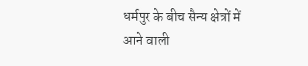धर्मपुर के बीच सैन्य क्षेत्रों में आने वाली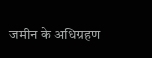जमीन के अधिग्रहण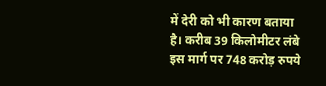में देरी को भी कारण बताया है। करीब 39 किलोमीटर लंबे इस मार्ग पर 748 करोड़ रुपये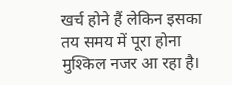खर्च होने हैं लेकिन इसका तय समय में पूरा होना मुश्किल नजर आ रहा है।